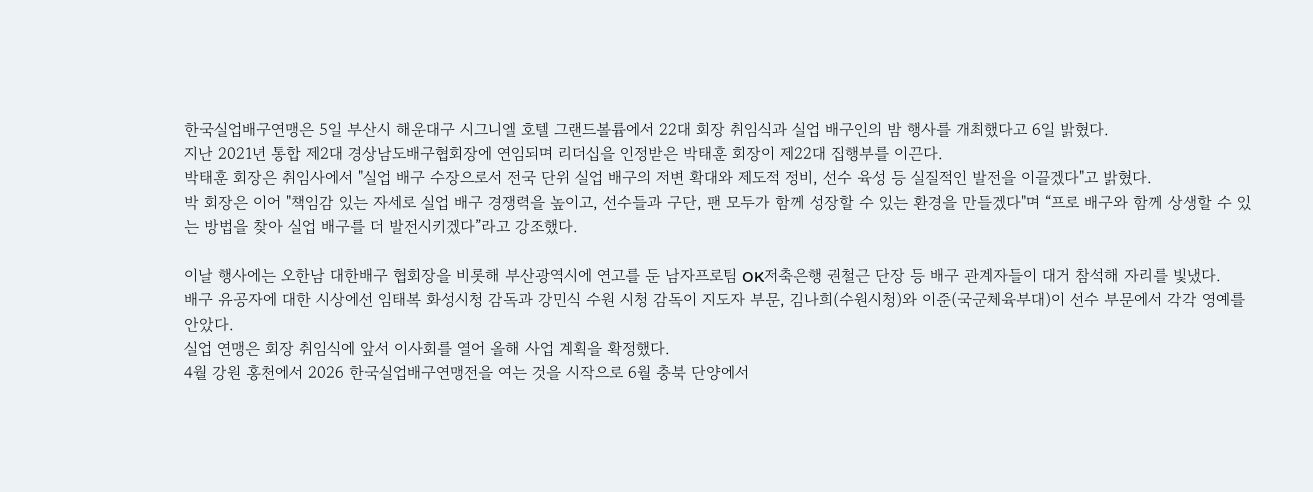한국실업배구연맹은 5일 부산시 해운대구 시그니엘 호텔 그랜드볼륨에서 22대 회장 취임식과 실업 배구인의 밤 행사를 개최했다고 6일 밝혔다.
지난 2021년 통합 제2대 경상남도배구협회장에 연임되며 리더십을 인정받은 박태훈 회장이 제22대 집행부를 이끈다.
박태훈 회장은 취임사에서 "실업 배구 수장으로서 전국 단위 실업 배구의 저변 확대와 제도적 정비, 선수 육성 등 실질적인 발전을 이끌겠다"고 밝혔다.
박 회장은 이어 "책임감 있는 자세로 실업 배구 경쟁력을 높이고, 선수들과 구단, 팬 모두가 함께 성장할 수 있는 환경을 만들겠다"며 “프로 배구와 함께 상생할 수 있는 방법을 찾아 실업 배구를 더 발전시키겠다”라고 강조했다.

이날 행사에는 오한남 대한배구 협회장을 비롯해 부산광역시에 연고를 둔 남자프로팀 OK저축은행 권철근 단장 등 배구 관계자들이 대거 참석해 자리를 빛냈다.
배구 유공자에 대한 시상에선 임태복 화성시청 감독과 강민식 수원 시청 감독이 지도자 부문, 김나희(수원시청)와 이준(국군체육부대)이 선수 부문에서 각각 영예를 안았다.
실업 연맹은 회장 취임식에 앞서 이사회를 열어 올해 사업 계획을 확정했다.
4월 강원 홍천에서 2026 한국실업배구연맹전을 여는 것을 시작으로 6월 충북 단양에서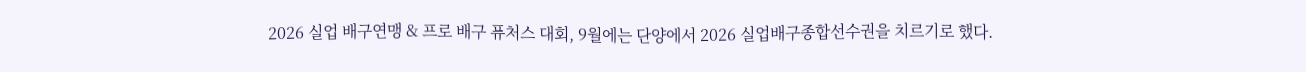2026 실업 배구연맹 & 프로 배구 퓨처스 대회, 9월에는 단양에서 2026 실업배구종합선수권을 치르기로 했다.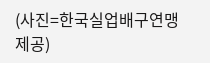(사진=한국실업배구연맹 제공)